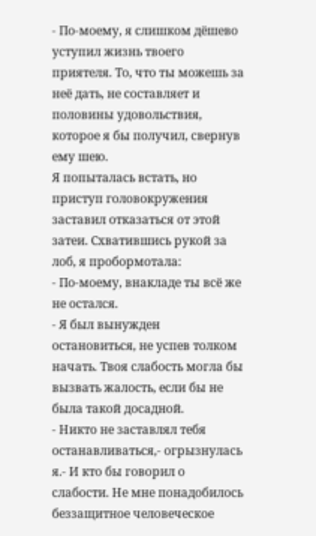- По-моему, я слишком дёшево уступил жизнь твоего приятеля. То, что ты можешь за неё дать, не составляет и половины удовольствия, которое я бы получил, свернув ему шею.
Я попыталась встать, но приступ головокружения заставил отказаться от этой затеи. Схватившись рукой за лоб, я пробормотала:
- По-моему, внакладе ты всё же не остался.
- Я был вынужден остановиться, не успев толком начать. Твоя слабость могла бы вызвать жалость, если бы не была такой досадной.
- Никто не заставлял тебя останавливаться,- огрызнулась я.- И кто бы говорил о слабости. Не мне понадобилось беззащитное человеческое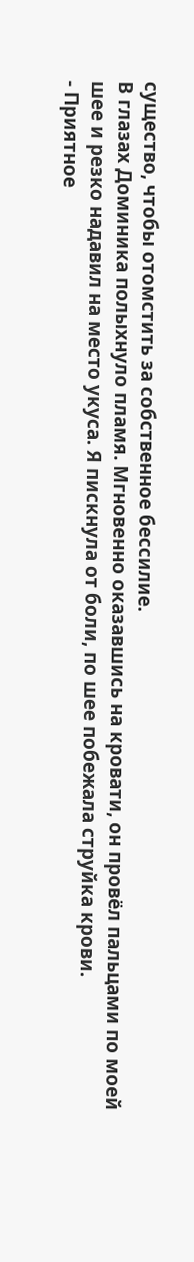существо, чтобы отомстить за собственное бессилие.
В глазах Доминика полыхнуло пламя. Мгновенно оказавшись на кровати, он провёл пальцами по моей шее и резко надавил на место укуса. Я пискнула от боли, по шее побежала струйка крови.
- Приятное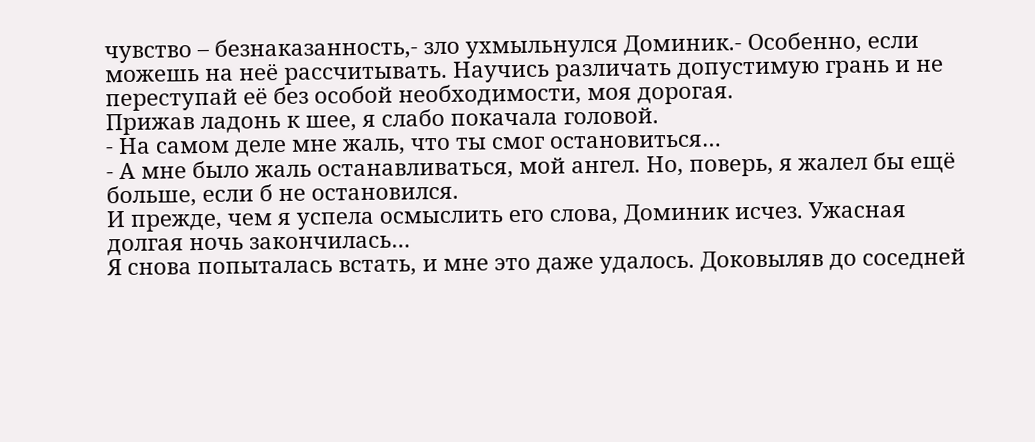чувство – безнаказанность,- зло ухмыльнулся Доминик.- Особенно, если можешь на неё рассчитывать. Научись различать допустимую грань и не переступай её без особой необходимости, моя дорогая.
Прижав ладонь к шее, я слабо покачала головой.
- На самом деле мне жаль, что ты смог остановиться…
- А мне было жаль останавливаться, мой ангел. Но, поверь, я жалел бы ещё больше, если б не остановился.
И прежде, чем я успела осмыслить его слова, Доминик исчез. Ужасная долгая ночь закончилась…
Я снова попыталась встать, и мне это даже удалось. Доковыляв до соседней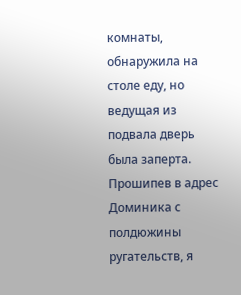комнаты, обнаружила на столе еду, но ведущая из подвала дверь была заперта. Прошипев в адрес Доминика с полдюжины ругательств, я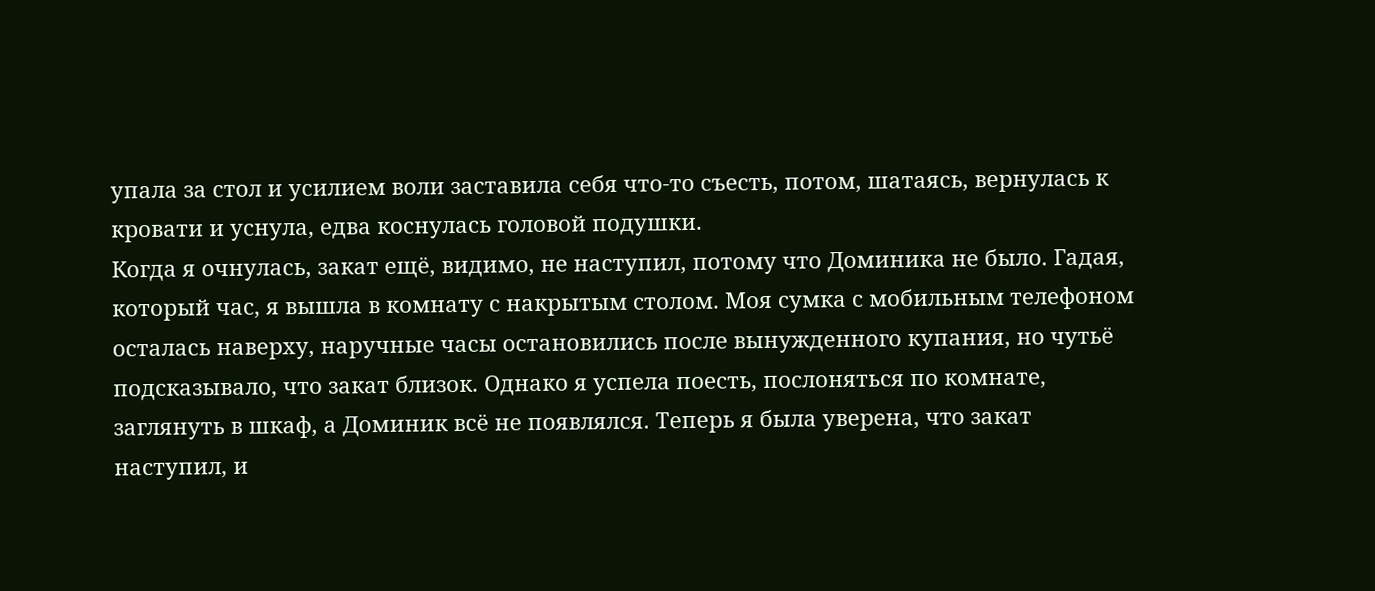упала за стол и усилием воли заставила себя что-то съесть, потом, шатаясь, вернулась к кровати и уснула, едва коснулась головой подушки.
Когда я очнулась, закат ещё, видимо, не наступил, потому что Доминика не было. Гадая, который час, я вышла в комнату с накрытым столом. Моя сумка с мобильным телефоном осталась наверху, наручные часы остановились после вынужденного купания, но чутьё подсказывало, что закат близок. Однако я успела поесть, послоняться по комнате, заглянуть в шкаф, а Доминик всё не появлялся. Теперь я была уверена, что закат наступил, и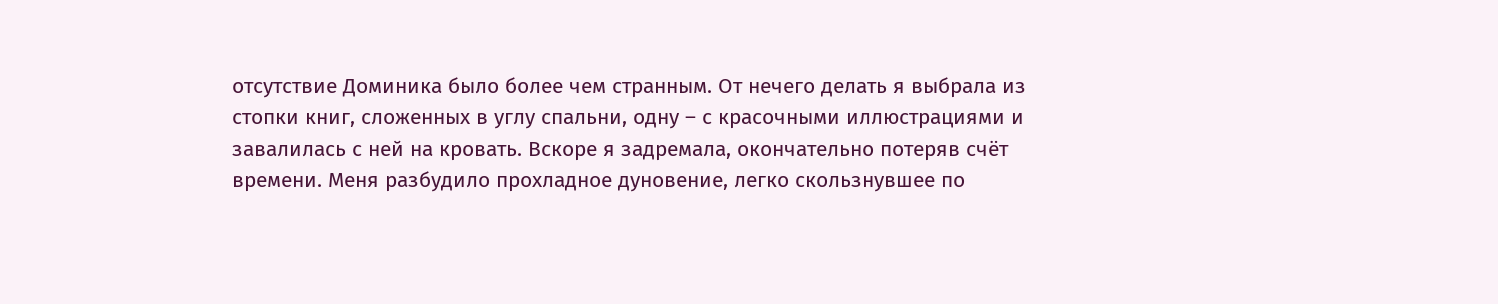отсутствие Доминика было более чем странным. От нечего делать я выбрала из стопки книг, сложенных в углу спальни, одну – с красочными иллюстрациями и завалилась с ней на кровать. Вскоре я задремала, окончательно потеряв счёт времени. Меня разбудило прохладное дуновение, легко скользнувшее по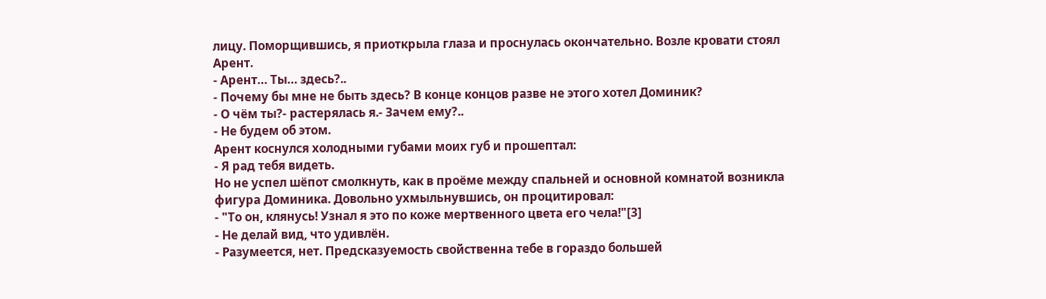лицу. Поморщившись, я приоткрыла глаза и проснулась окончательно. Возле кровати стоял Арент.
- Арент… Ты… здесь?..
- Почему бы мне не быть здесь? В конце концов разве не этого хотел Доминик?
- О чём ты?- растерялась я.- Зачем ему?..
- Не будем об этом.
Арент коснулся холодными губами моих губ и прошептал:
- Я рад тебя видеть.
Но не успел шёпот смолкнуть, как в проёме между спальней и основной комнатой возникла фигура Доминика. Довольно ухмыльнувшись, он процитировал:
- "То он, клянусь! Узнал я это по коже мертвенного цвета его чела!"[3]
- Не делай вид, что удивлён.
- Разумеется, нет. Предсказуемость свойственна тебе в гораздо большей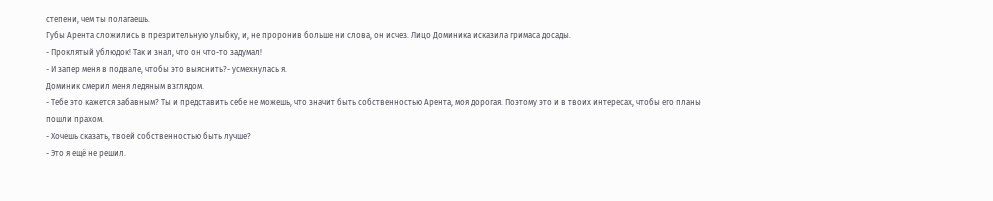степени, чем ты полагаешь.
Губы Арента сложились в презрительную улыбку, и, не проронив больше ни слова, он исчез. Лицо Доминика исказила гримаса досады.
- Проклятый ублюдок! Так и знал, что он что-то задумал!
- И запер меня в подвале, чтобы это выяснить?- усмехнулась я.
Доминик смерил меня ледяным взглядом.
- Тебе это кажется забавным? Ты и представить себе не можешь, что значит быть собственностью Арента, моя дорогая. Поэтому это и в твоих интересах, чтобы его планы пошли прахом.
- Хочешь сказать, твоей собственностью быть лучше?
- Это я ещё не решил.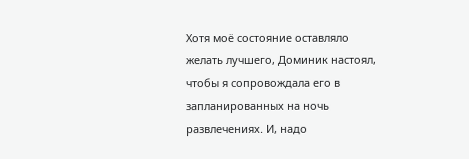Хотя моё состояние оставляло желать лучшего, Доминик настоял, чтобы я сопровождала его в запланированных на ночь развлечениях. И, надо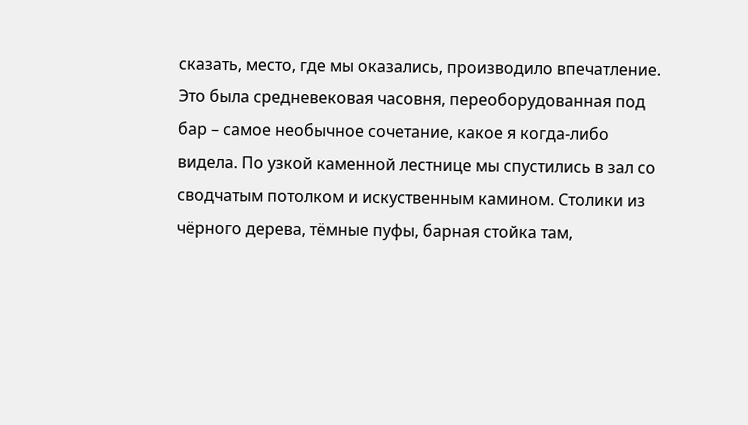сказать, место, где мы оказались, производило впечатление. Это была средневековая часовня, переоборудованная под бар – самое необычное сочетание, какое я когда-либо видела. По узкой каменной лестнице мы спустились в зал со сводчатым потолком и искуственным камином. Столики из чёрного дерева, тёмные пуфы, барная стойка там,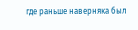где раньше наверняка был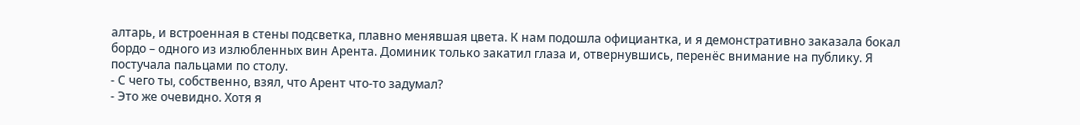алтарь, и встроенная в стены подсветка, плавно менявшая цвета. К нам подошла официантка, и я демонстративно заказала бокал бордо – одного из излюбленных вин Арента. Доминик только закатил глаза и, отвернувшись, перенёс внимание на публику. Я постучала пальцами по столу.
- С чего ты, собственно, взял, что Арент что-то задумал?
- Это же очевидно. Хотя я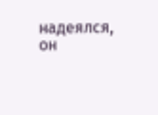надеялся, он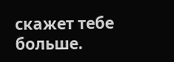скажет тебе больше.